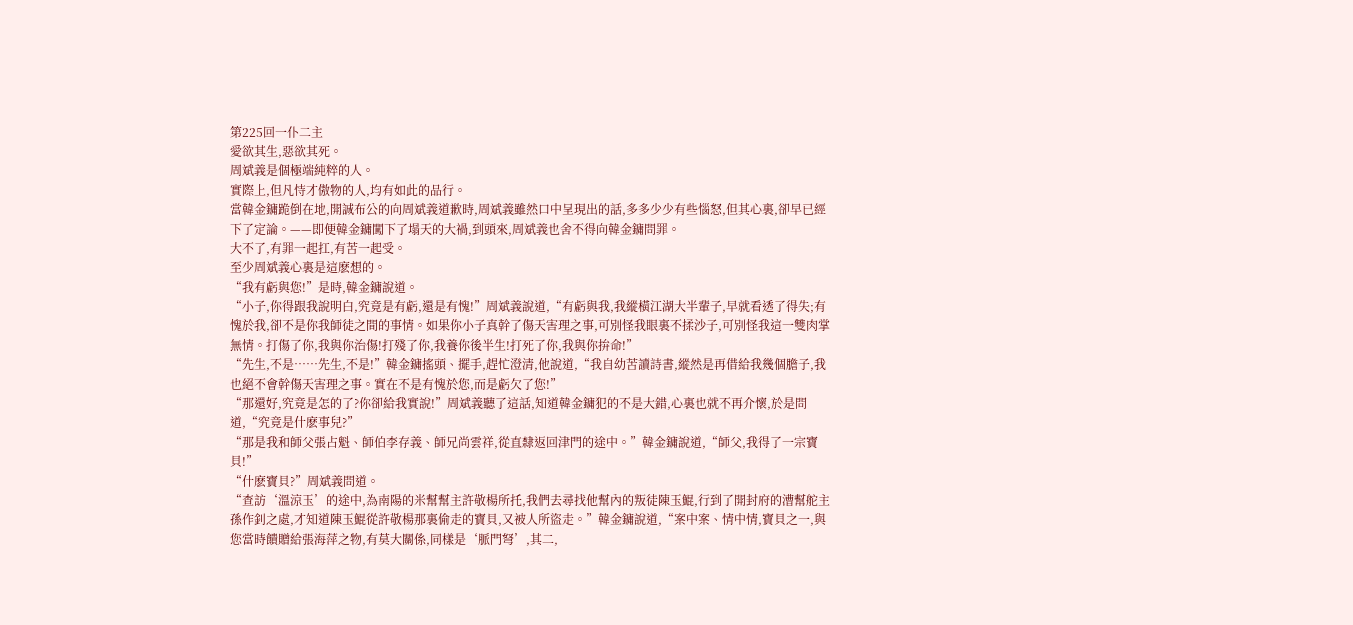第225回一仆二主
愛欲其生,惡欲其死。
周斌義是個極端純粹的人。
實際上,但凡恃才傲物的人,均有如此的品行。
當韓金鏞跪倒在地,開誠布公的向周斌義道歉時,周斌義雖然口中呈現出的話,多多少少有些惱怒,但其心裏,卻早已經下了定論。——即便韓金鏞闖下了塌天的大禍,到頭來,周斌義也舍不得向韓金鏞問罪。
大不了,有罪一起扛,有苦一起受。
至少周斌義心裏是這麽想的。
“我有虧與您!”是時,韓金鏞說道。
“小子,你得跟我說明白,究竟是有虧,還是有愧!”周斌義說道,“有虧與我,我縱橫江湖大半輩子,早就看透了得失;有愧於我,卻不是你我師徒之間的事情。如果你小子真幹了傷天害理之事,可別怪我眼裏不揉沙子,可別怪我這一雙肉掌無情。打傷了你,我與你治傷!打殘了你,我養你後半生!打死了你,我與你拚命!”
“先生,不是……先生,不是!”韓金鏞搖頭、擺手,趕忙澄清,他說道,“我自幼苦讀詩書,縱然是再借給我幾個膽子,我也絕不會幹傷天害理之事。實在不是有愧於您,而是虧欠了您!”
“那還好,究竟是怎的了?你卻給我實說!”周斌義聽了這話,知道韓金鏞犯的不是大錯,心裏也就不再介懷,於是問道,“究竟是什麽事兒?”
“那是我和師父張占魁、師伯李存義、師兄尚雲祥,從直隸返回津門的途中。”韓金鏞說道,“師父,我得了一宗寶貝!”
“什麽寶貝?”周斌義問道。
“查訪‘溫涼玉’的途中,為南陽的米幫幫主許敬楊所托,我們去尋找他幫內的叛徒陳玉鯤,行到了開封府的漕幫舵主孫作釗之處,才知道陳玉鯤從許敬楊那裏偷走的寶貝,又被人所盜走。”韓金鏞說道,“案中案、情中情,寶貝之一,與您當時饋贈給張海萍之物,有莫大關係,同樣是‘脈門弩’,其二,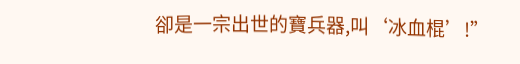卻是一宗出世的寶兵器,叫‘冰血棍’!”